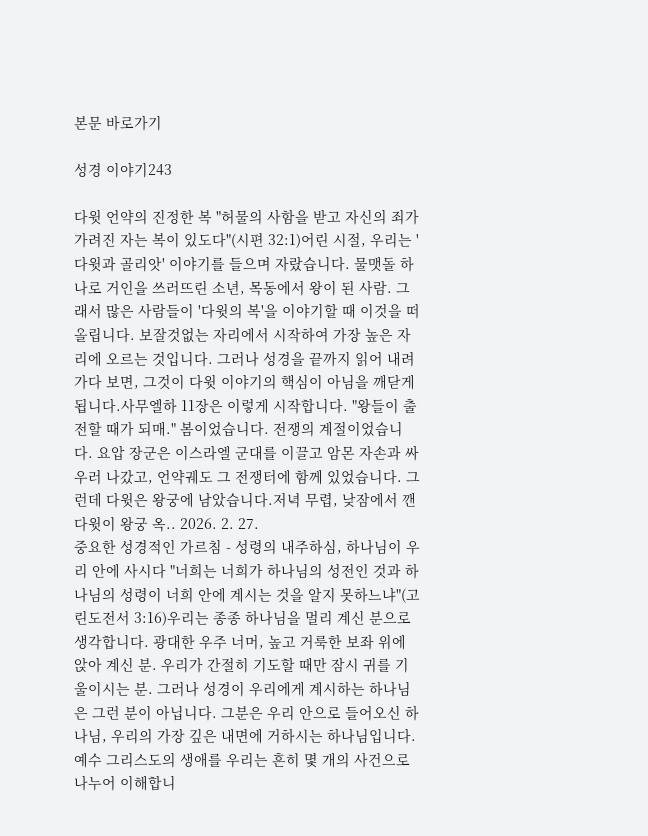본문 바로가기

성경 이야기243

다윗 언약의 진정한 복 "허물의 사함을 받고 자신의 죄가 가려진 자는 복이 있도다"(시편 32:1)어린 시절, 우리는 '다윗과 골리앗' 이야기를 들으며 자랐습니다. 물맷돌 하나로 거인을 쓰러뜨린 소년, 목동에서 왕이 된 사람. 그래서 많은 사람들이 '다윗의 복'을 이야기할 때 이것을 떠올립니다. 보잘것없는 자리에서 시작하여 가장 높은 자리에 오르는 것입니다. 그러나 성경을 끝까지 읽어 내려가다 보면, 그것이 다윗 이야기의 핵심이 아님을 깨닫게 됩니다.사무엘하 11장은 이렇게 시작합니다. "왕들이 출전할 때가 되매." 봄이었습니다. 전쟁의 계절이었습니다. 요압 장군은 이스라엘 군대를 이끌고 암몬 자손과 싸우러 나갔고, 언약궤도 그 전쟁터에 함께 있었습니다. 그런데 다윗은 왕궁에 남았습니다.저녁 무렵, 낮잠에서 깬 다윗이 왕궁 옥.. 2026. 2. 27.
중요한 성경적인 가르침 - 성령의 내주하심, 하나님이 우리 안에 사시다 "너희는 너희가 하나님의 성전인 것과 하나님의 성령이 너희 안에 계시는 것을 알지 못하느냐"(고린도전서 3:16)우리는 종종 하나님을 멀리 계신 분으로 생각합니다. 광대한 우주 너머, 높고 거룩한 보좌 위에 앉아 계신 분. 우리가 간절히 기도할 때만 잠시 귀를 기울이시는 분. 그러나 성경이 우리에게 계시하는 하나님은 그런 분이 아닙니다. 그분은 우리 안으로 들어오신 하나님, 우리의 가장 깊은 내면에 거하시는 하나님입니다.예수 그리스도의 생애를 우리는 흔히 몇 개의 사건으로 나누어 이해합니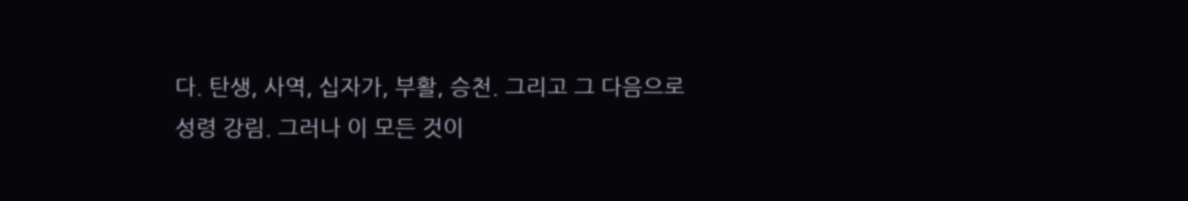다. 탄생, 사역, 십자가, 부활, 승천. 그리고 그 다음으로 성령 강림. 그러나 이 모든 것이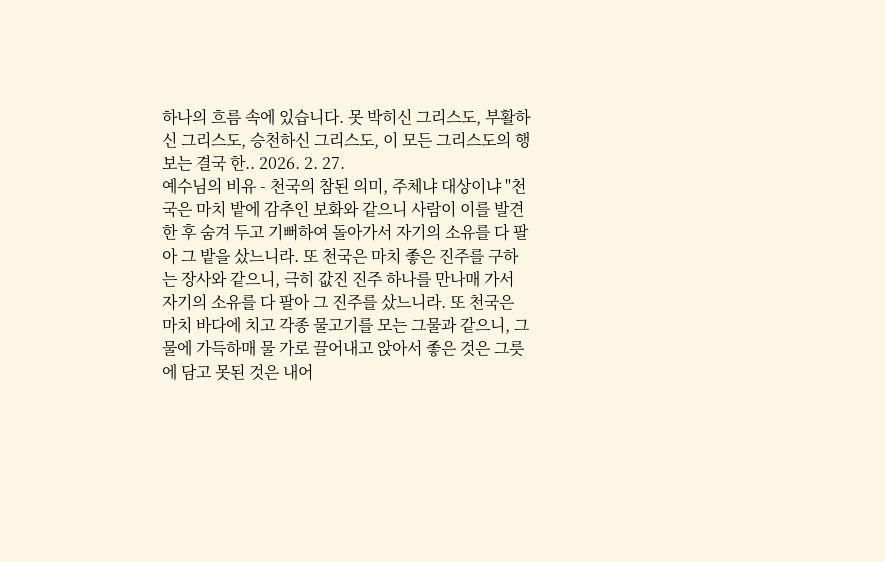하나의 흐름 속에 있습니다. 못 박히신 그리스도, 부활하신 그리스도, 승천하신 그리스도, 이 모든 그리스도의 행보는 결국 한.. 2026. 2. 27.
예수님의 비유 - 천국의 참된 의미, 주체냐 대상이냐 "천국은 마치 밭에 감추인 보화와 같으니 사람이 이를 발견한 후 숨겨 두고 기뻐하여 돌아가서 자기의 소유를 다 팔아 그 밭을 샀느니라. 또 천국은 마치 좋은 진주를 구하는 장사와 같으니, 극히 값진 진주 하나를 만나매 가서 자기의 소유를 다 팔아 그 진주를 샀느니라. 또 천국은 마치 바다에 치고 각종 물고기를 모는 그물과 같으니, 그물에 가득하매 물 가로 끌어내고 앉아서 좋은 것은 그릇에 담고 못된 것은 내어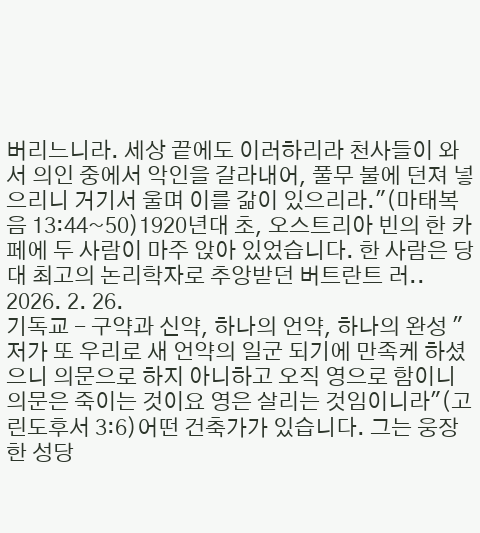버리느니라. 세상 끝에도 이러하리라 천사들이 와서 의인 중에서 악인을 갈라내어, 풀무 불에 던져 넣으리니 거기서 울며 이를 갊이 있으리라."(마태복음 13:44~50)1920년대 초, 오스트리아 빈의 한 카페에 두 사람이 마주 앉아 있었습니다. 한 사람은 당대 최고의 논리학자로 추앙받던 버트란트 러.. 2026. 2. 26.
기독교 - 구약과 신약, 하나의 언약, 하나의 완성 "저가 또 우리로 새 언약의 일군 되기에 만족케 하셨으니 의문으로 하지 아니하고 오직 영으로 함이니 의문은 죽이는 것이요 영은 살리는 것임이니라"(고린도후서 3:6)어떤 건축가가 있습니다. 그는 웅장한 성당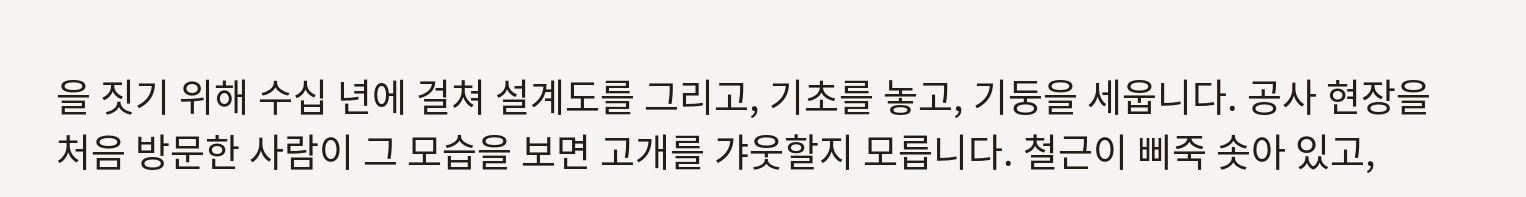을 짓기 위해 수십 년에 걸쳐 설계도를 그리고, 기초를 놓고, 기둥을 세웁니다. 공사 현장을 처음 방문한 사람이 그 모습을 보면 고개를 갸웃할지 모릅니다. 철근이 삐죽 솟아 있고,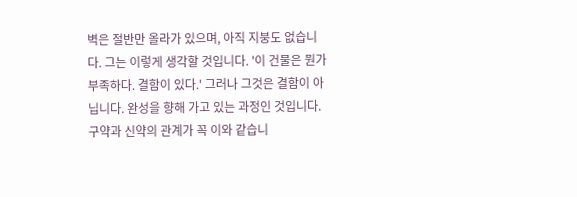벽은 절반만 올라가 있으며, 아직 지붕도 없습니다. 그는 이렇게 생각할 것입니다. '이 건물은 뭔가 부족하다. 결함이 있다.' 그러나 그것은 결함이 아닙니다. 완성을 향해 가고 있는 과정인 것입니다. 구약과 신약의 관계가 꼭 이와 같습니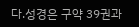다.성경은 구약 39권과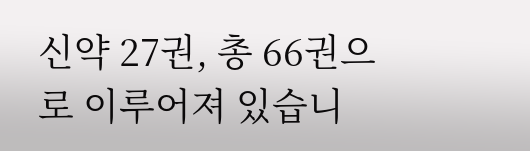신약 27권, 총 66권으로 이루어져 있습니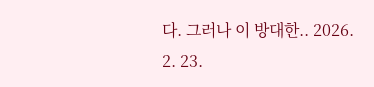다. 그러나 이 방대한.. 2026. 2. 23.